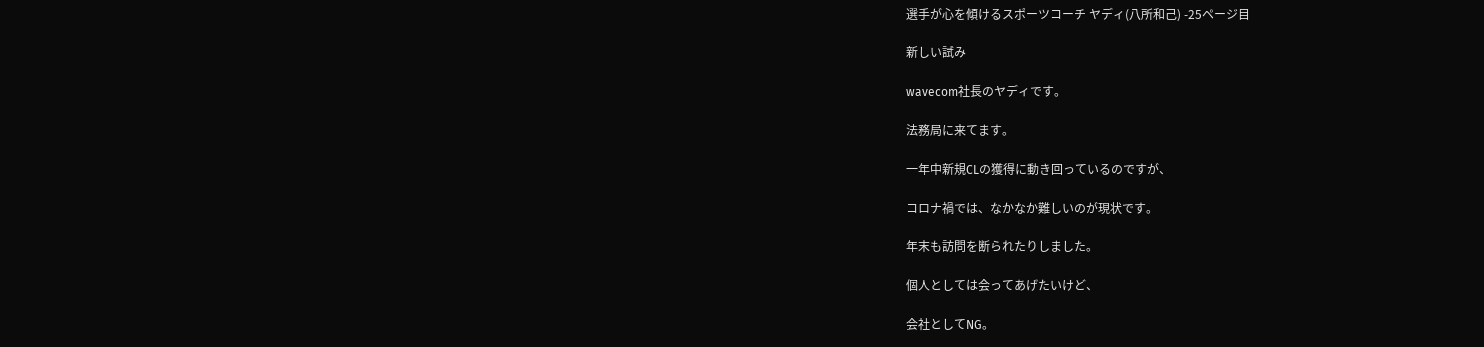選手が心を傾けるスポーツコーチ ヤディ(八所和己) -25ページ目

新しい試み

wavecom社長のヤディです。

法務局に来てます。

一年中新規CLの獲得に動き回っているのですが、

コロナ禍では、なかなか難しいのが現状です。

年末も訪問を断られたりしました。

個人としては会ってあげたいけど、

会社としてNG。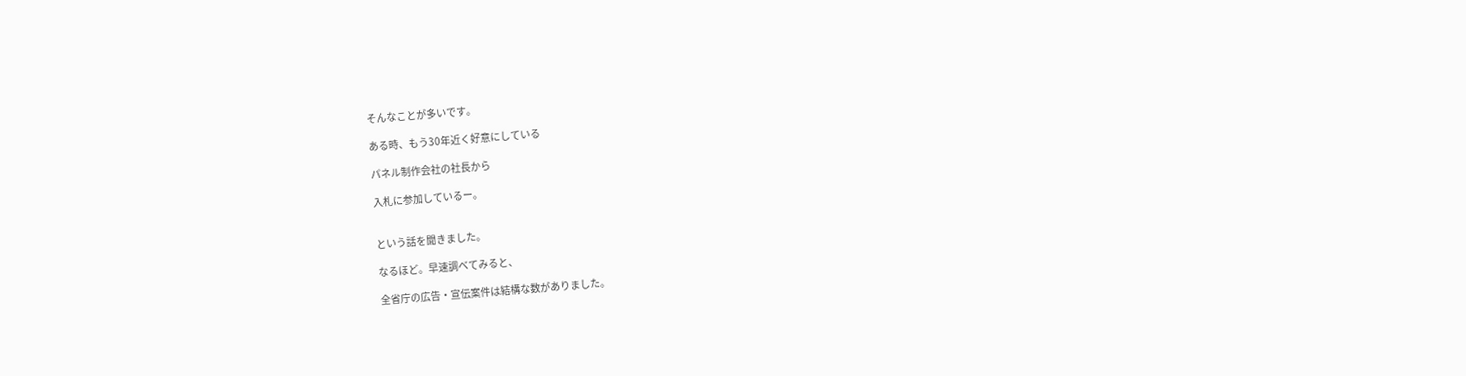そんなことが多いです。

ある時、もう30年近く好意にしている

パネル制作会社の社長から

入札に参加しているー。


という話を聞きました。

なるほど。早速調べてみると、

全省庁の広告・宣伝案件は結構な数がありました。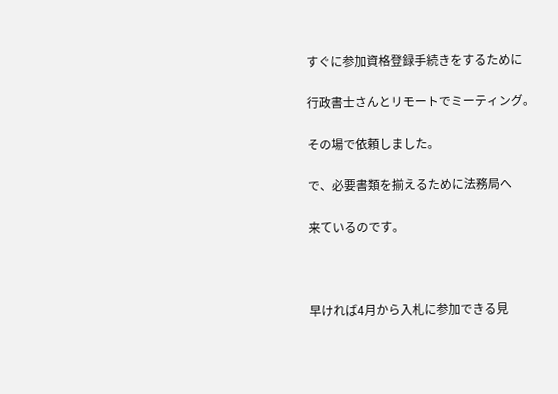すぐに参加資格登録手続きをするために

行政書士さんとリモートでミーティング。

その場で依頼しました。

で、必要書類を揃えるために法務局へ

来ているのです。



早ければ4月から入札に参加できる見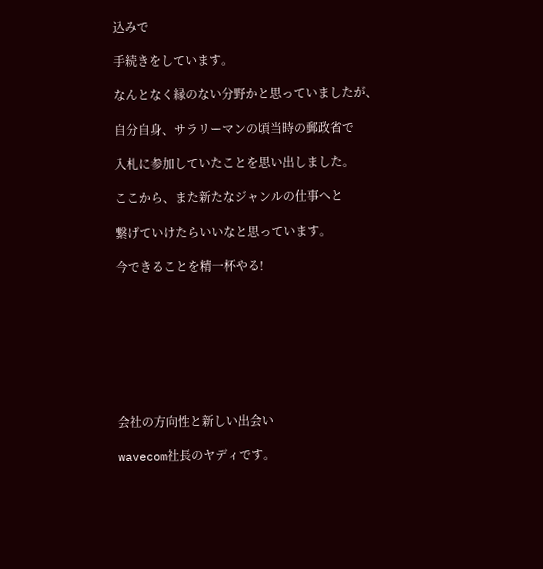込みで

手続きをしています。

なんとなく縁のない分野かと思っていましたが、

自分自身、サラリーマンの頃当時の郵政省で

入札に参加していたことを思い出しました。

ここから、また新たなジャンルの仕事へと

繋げていけたらいいなと思っています。

今できることを精一杯やる!








会社の方向性と新しい出会い

wavecom社長のヤディです。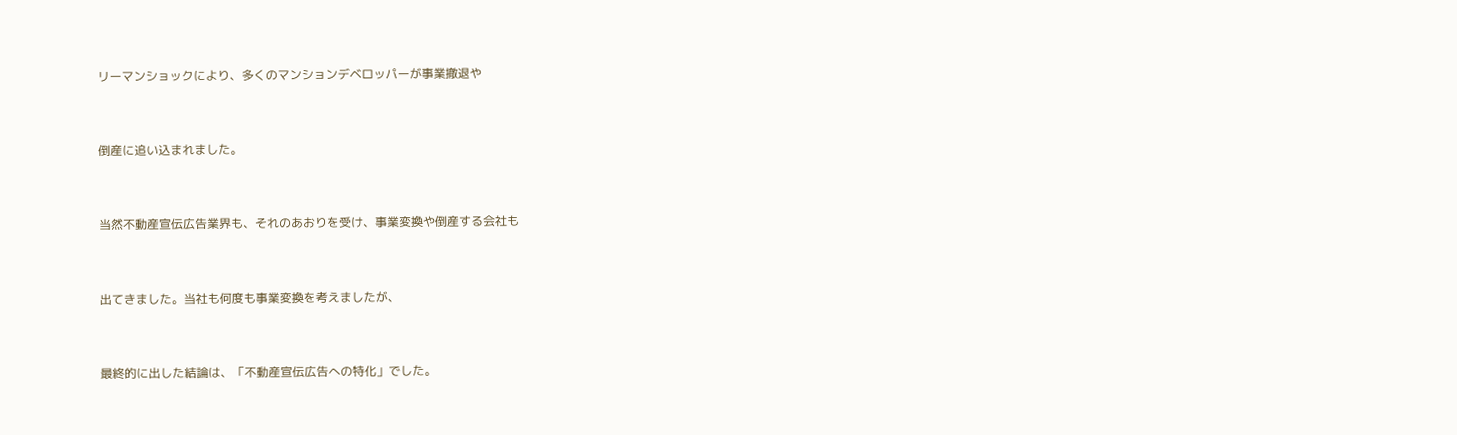リーマンショックにより、多くのマンションデベロッパーが事業撤退や



倒産に追い込まれました。



当然不動産宣伝広告業界も、それのあおりを受け、事業変換や倒産する会社も



出てきました。当社も何度も事業変換を考えましたが、



最終的に出した結論は、「不動産宣伝広告への特化」でした。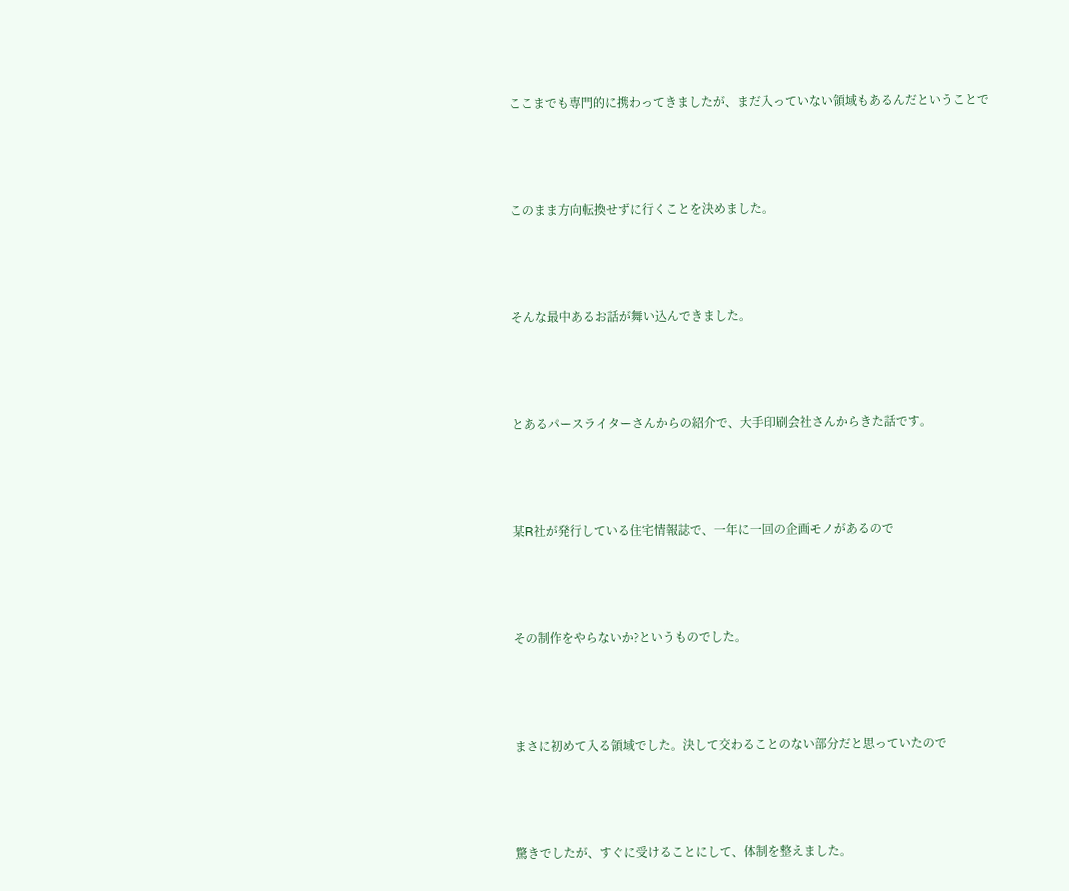ここまでも専門的に携わってきましたが、まだ入っていない領域もあるんだということで



このまま方向転換せずに行くことを決めました。



そんな最中あるお話が舞い込んできました。



とあるパースライターさんからの紹介で、大手印刷会社さんからきた話です。



某R社が発行している住宅情報誌で、一年に一回の企画モノがあるので



その制作をやらないか?というものでした。



まさに初めて入る領域でした。決して交わることのない部分だと思っていたので



驚きでしたが、すぐに受けることにして、体制を整えました。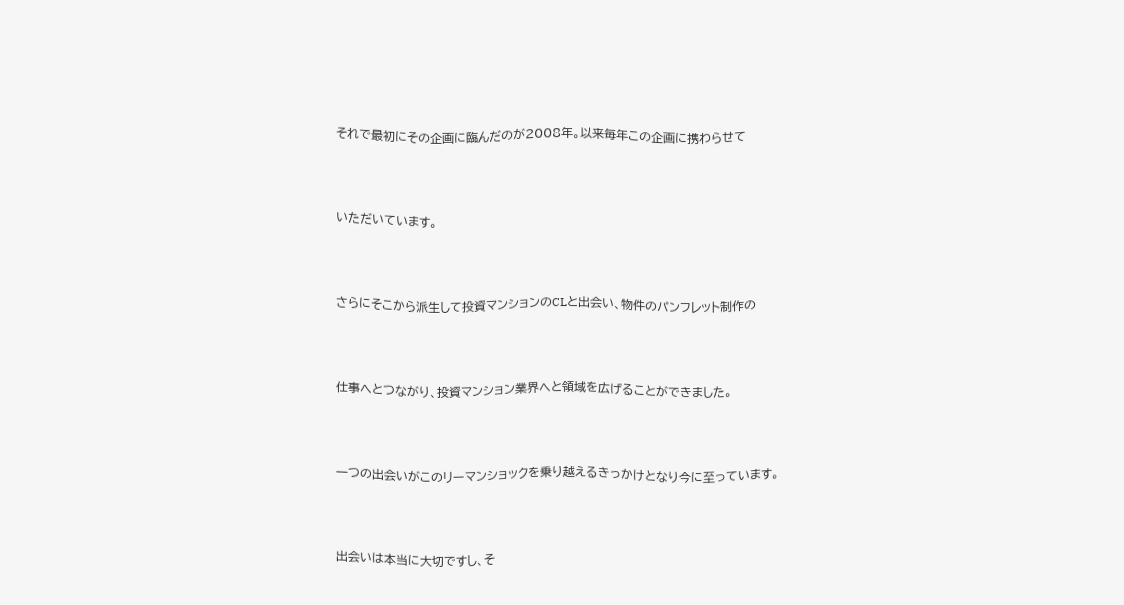それで最初にその企画に臨んだのが2008年。以来毎年この企画に携わらせて



いただいています。



さらにそこから派生して投資マンションのCLと出会い、物件のパンフレット制作の



仕事へとつながり、投資マンション業界へと領域を広げることができました。



一つの出会いがこのリーマンショックを乗り越えるきっかけとなり今に至っています。



出会いは本当に大切ですし、そ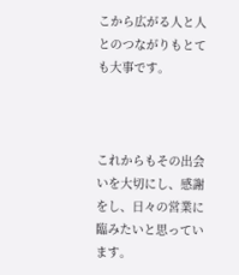こから広がる人と人とのつながりもとても大事です。



これからもその出会いを大切にし、感謝をし、日々の営業に臨みたいと思っています。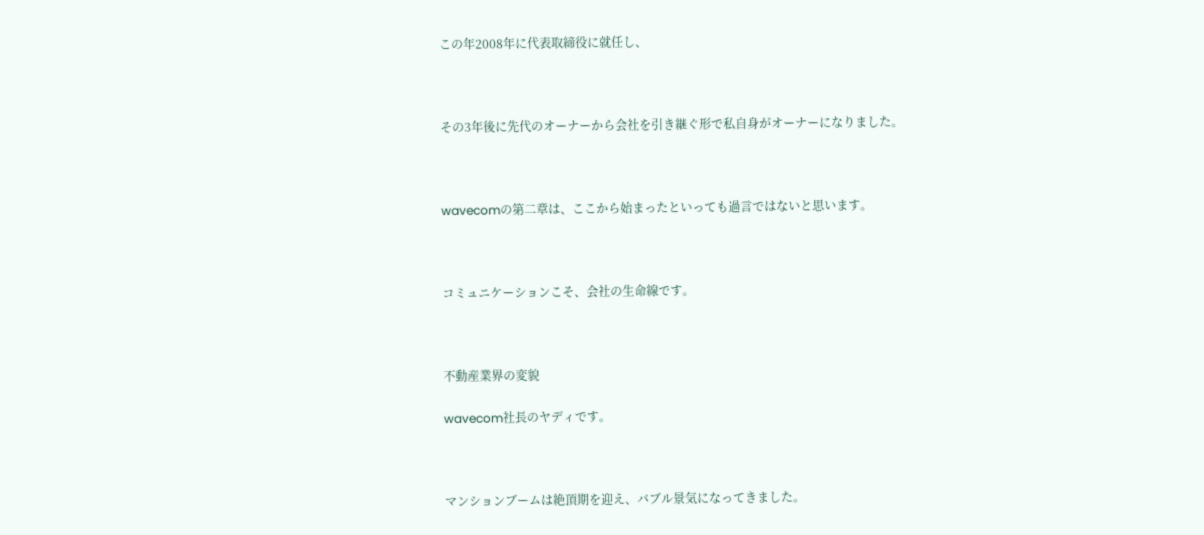この年2008年に代表取締役に就任し、



その3年後に先代のオーナーから会社を引き継ぐ形で私自身がオーナーになりました。



wavecomの第二章は、ここから始まったといっても過言ではないと思います。



コミュニケーションこそ、会社の生命線です。



不動産業界の変貌

wavecom社長のヤディです。



マンションブームは絶頂期を迎え、バブル景気になってきました。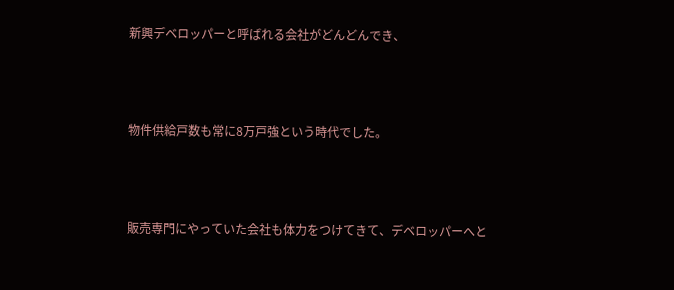新興デベロッパーと呼ばれる会社がどんどんでき、



物件供給戸数も常に8万戸強という時代でした。



販売専門にやっていた会社も体力をつけてきて、デベロッパーへと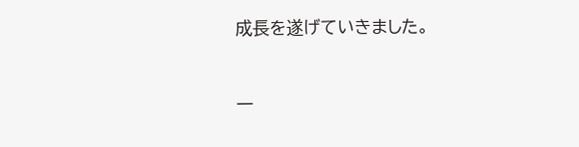成長を遂げていきました。



一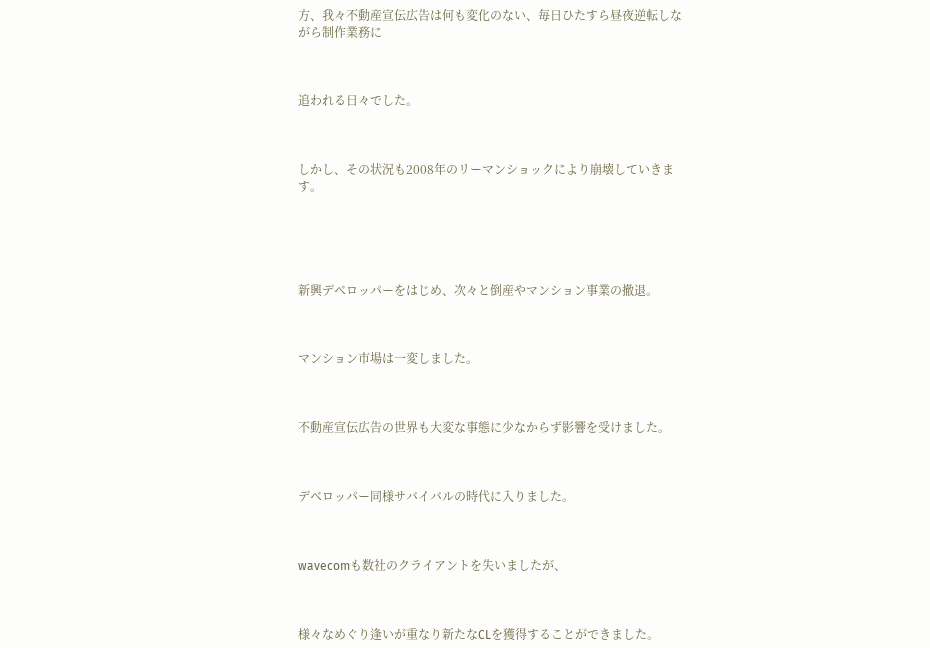方、我々不動産宣伝広告は何も変化のない、毎日ひたすら昼夜逆転しながら制作業務に



追われる日々でした。



しかし、その状況も2008年のリーマンショックにより崩壊していきます。





新興デベロッパーをはじめ、次々と倒産やマンション事業の撤退。



マンション市場は一変しました。



不動産宣伝広告の世界も大変な事態に少なからず影響を受けました。



デベロッパー同様サバイバルの時代に入りました。



wavecomも数社のクライアントを失いましたが、



様々なめぐり逢いが重なり新たなCLを獲得することができました。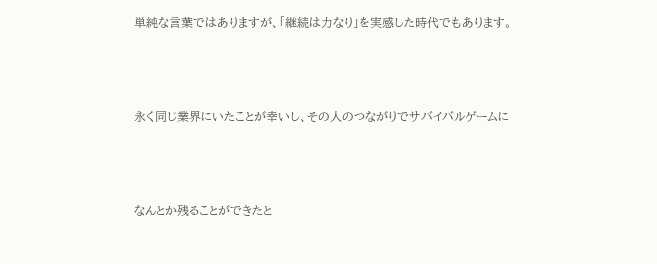単純な言葉ではありますが、「継続は力なり」を実感した時代でもあります。



永く同じ業界にいたことが幸いし、その人のつながりでサバイバルゲームに



なんとか残ることができたと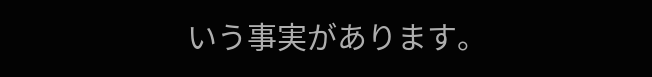いう事実があります。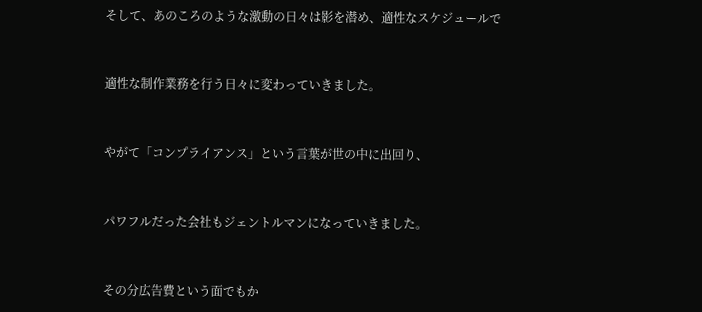そして、あのころのような激動の日々は影を潜め、適性なスケジュールで



適性な制作業務を行う日々に変わっていきました。



やがて「コンプライアンス」という言葉が世の中に出回り、



パワフルだった会社もジェントルマンになっていきました。



その分広告費という面でもか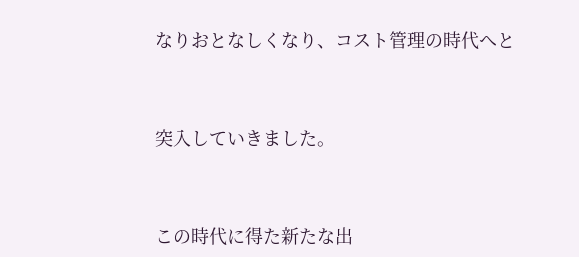なりおとなしくなり、コスト管理の時代へと



突入していきました。



この時代に得た新たな出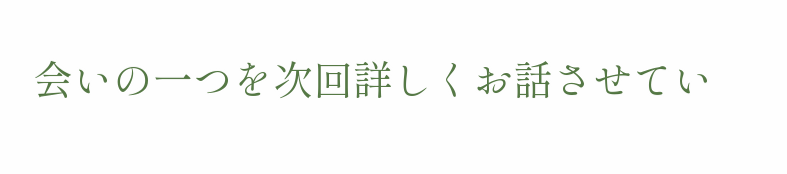会いの一つを次回詳しくお話させてい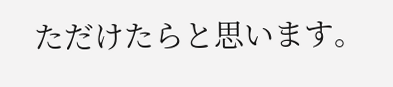ただけたらと思います。